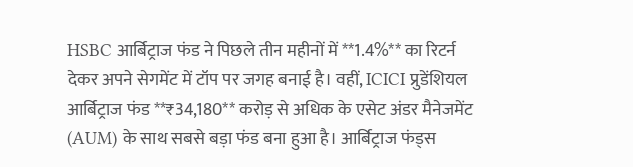HSBC आर्बिट्राज फंड ने पिछले तीन महीनों में **1.4%** का रिटर्न देकर अपने सेगमेंट में टॉप पर जगह बनाई है। वहीं, ICICI प्रुडेंशियल आर्बिट्राज फंड **₹34,180** करोड़ से अधिक के एसेट अंडर मैनेजमेंट (AUM) के साथ सबसे बड़ा फंड बना हुआ है। आर्बिट्राज फंड्स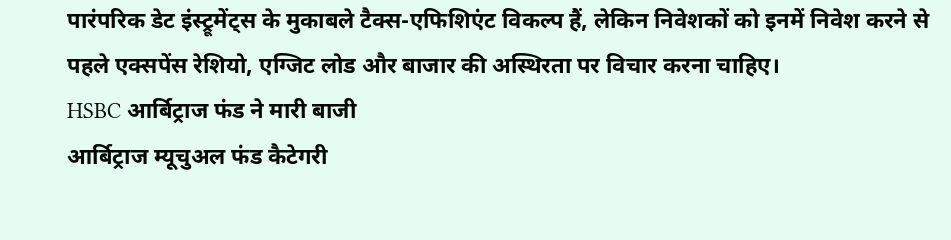पारंपरिक डेट इंस्ट्रूमेंट्स के मुकाबले टैक्स-एफिशिएंट विकल्प हैं, लेकिन निवेशकों को इनमें निवेश करने से पहले एक्सपेंस रेशियो, एग्जिट लोड और बाजार की अस्थिरता पर विचार करना चाहिए।
HSBC आर्बिट्राज फंड ने मारी बाजी
आर्बिट्राज म्यूचुअल फंड कैटेगरी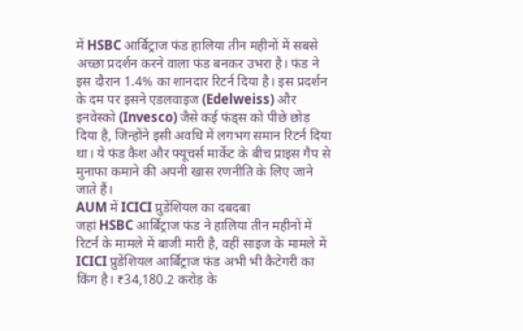में HSBC आर्बिट्राज फंड हालिया तीन महीनों में सबसे अच्छा प्रदर्शन करने वाला फंड बनकर उभरा है। फंड ने इस दौरान 1.4% का शानदार रिटर्न दिया है। इस प्रदर्शन के दम पर इसने एडलवाइज (Edelweiss) और इनवेस्को (Invesco) जैसे कई फंड्स को पीछे छोड़ दिया है, जिन्होंने इसी अवधि में लगभग समान रिटर्न दिया था। ये फंड कैश और फ्यूचर्स मार्केट के बीच प्राइस गैप से मुनाफा कमाने की अपनी खास रणनीति के लिए जाने जाते हैं।
AUM में ICICI प्रुडेंशियल का दबदबा
जहां HSBC आर्बिट्राज फंड ने हालिया तीन महीनों में रिटर्न के मामले में बाजी मारी है, वहीं साइज के मामले में ICICI प्रुडेंशियल आर्बिट्राज फंड अभी भी कैटेगरी का किंग है। ₹34,180.2 करोड़ के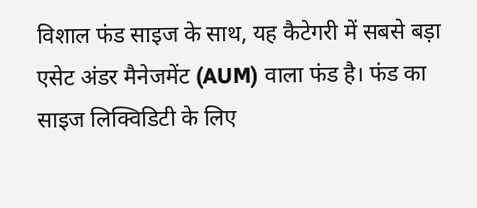विशाल फंड साइज के साथ, यह कैटेगरी में सबसे बड़ा एसेट अंडर मैनेजमेंट (AUM) वाला फंड है। फंड का साइज लिक्विडिटी के लिए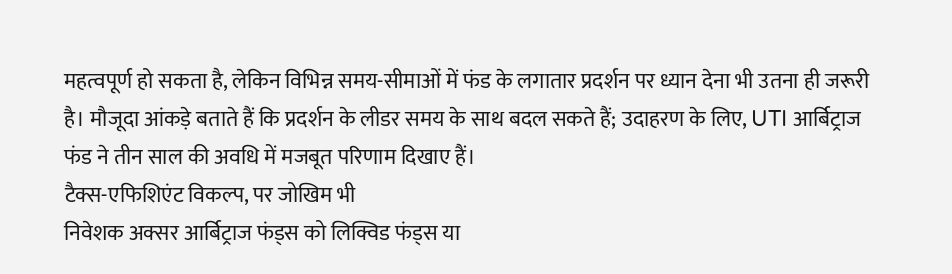महत्वपूर्ण हो सकता है, लेकिन विभिन्न समय-सीमाओं में फंड के लगातार प्रदर्शन पर ध्यान देना भी उतना ही जरूरी है। मौजूदा आंकड़े बताते हैं कि प्रदर्शन के लीडर समय के साथ बदल सकते हैं; उदाहरण के लिए, UTI आर्बिट्राज फंड ने तीन साल की अवधि में मजबूत परिणाम दिखाए हैं।
टैक्स-एफिशिएंट विकल्प, पर जोखिम भी
निवेशक अक्सर आर्बिट्राज फंड्स को लिक्विड फंड्स या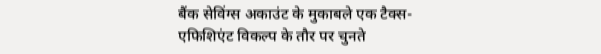बैंक सेविंग्स अकाउंट के मुकाबले एक टैक्स-एफिशिएंट विकल्प के तौर पर चुनते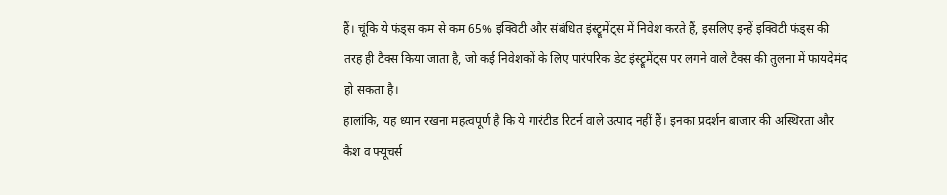हैं। चूंकि ये फंड्स कम से कम 65% इक्विटी और संबंधित इंस्ट्रूमेंट्स में निवेश करते हैं, इसलिए इन्हें इक्विटी फंड्स की तरह ही टैक्स किया जाता है, जो कई निवेशकों के लिए पारंपरिक डेट इंस्ट्रूमेंट्स पर लगने वाले टैक्स की तुलना में फायदेमंद हो सकता है।
हालांकि, यह ध्यान रखना महत्वपूर्ण है कि ये गारंटीड रिटर्न वाले उत्पाद नहीं हैं। इनका प्रदर्शन बाजार की अस्थिरता और कैश व फ्यूचर्स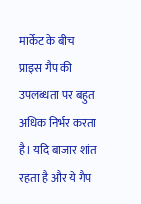मार्केट के बीच प्राइस गैप की उपलब्धता पर बहुत अधिक निर्भर करता है। यदि बाजार शांत रहता है और ये गैप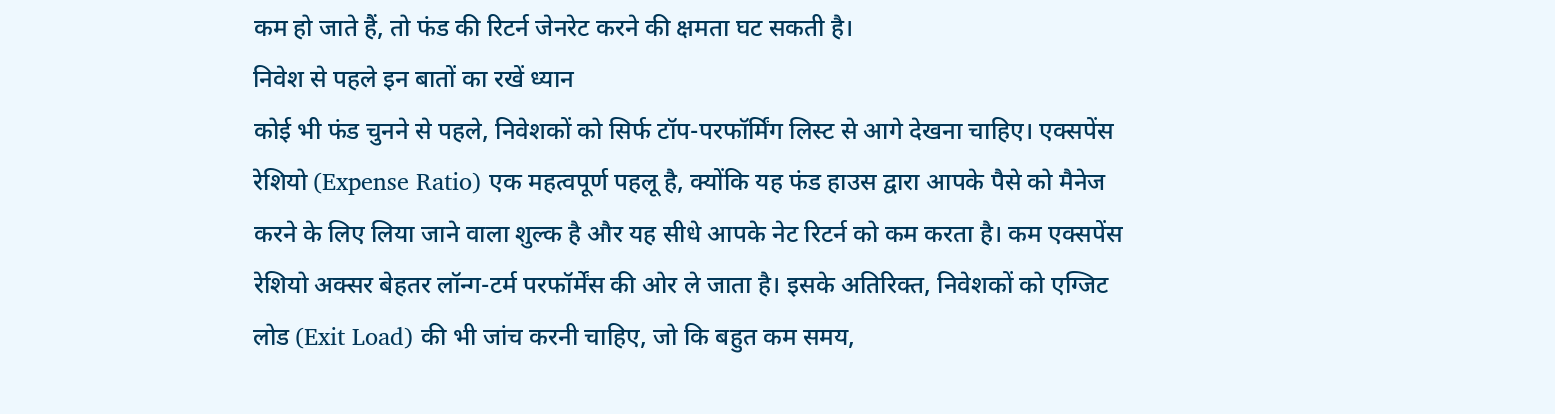कम हो जाते हैं, तो फंड की रिटर्न जेनरेट करने की क्षमता घट सकती है।
निवेश से पहले इन बातों का रखें ध्यान
कोई भी फंड चुनने से पहले, निवेशकों को सिर्फ टॉप-परफॉर्मिंग लिस्ट से आगे देखना चाहिए। एक्सपेंस रेशियो (Expense Ratio) एक महत्वपूर्ण पहलू है, क्योंकि यह फंड हाउस द्वारा आपके पैसे को मैनेज करने के लिए लिया जाने वाला शुल्क है और यह सीधे आपके नेट रिटर्न को कम करता है। कम एक्सपेंस रेशियो अक्सर बेहतर लॉन्ग-टर्म परफॉर्मेंस की ओर ले जाता है। इसके अतिरिक्त, निवेशकों को एग्जिट लोड (Exit Load) की भी जांच करनी चाहिए, जो कि बहुत कम समय,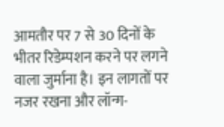आमतौर पर 7 से 30 दिनों के भीतर रिडेम्पशन करने पर लगने वाला जुर्माना है। इन लागतों पर नजर रखना और लॉन्ग-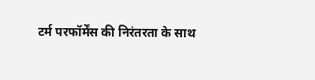टर्म परफॉर्मेंस की निरंतरता के साथ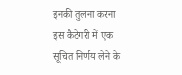इनकी तुलना करना इस कैटेगरी में एक सूचित निर्णय लेने के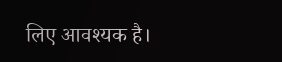लिए आवश्यक है।